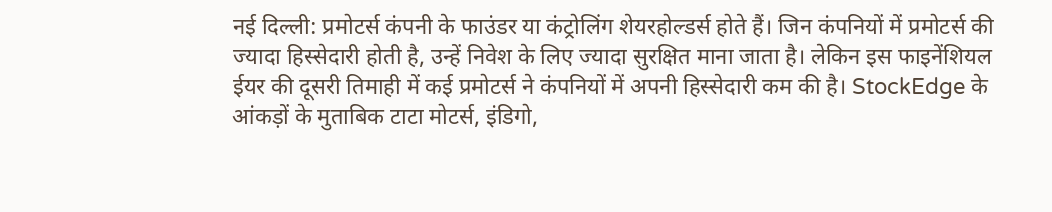नई दिल्ली: प्रमोटर्स कंपनी के फाउंडर या कंट्रोलिंग शेयरहोल्डर्स होते हैं। जिन कंपनियों में प्रमोटर्स की ज्यादा हिस्सेदारी होती है, उन्हें निवेश के लिए ज्यादा सुरक्षित माना जाता है। लेकिन इस फाइनेंशियल ईयर की दूसरी तिमाही में कई प्रमोटर्स ने कंपनियों में अपनी हिस्सेदारी कम की है। StockEdge के आंकड़ों के मुताबिक टाटा मोटर्स, इंडिगो,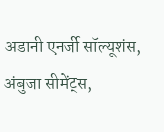अडानी एनर्जी सॉल्यूशंस, अंबुजा सीमेंट्स,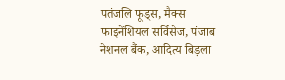पतंजलि फूड्स, मैक्स फाइनेंशियल सर्विसेज, पंजाब नेशनल बैंक, आदित्य बिड़ला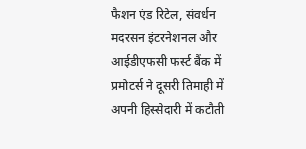फैशन एंड रिटेल, संवर्धन मदरसन इंटरनेशनल और आईडीएफसी फर्स्ट बैंक में प्रमोटर्स ने दूसरी तिमाही में अपनी हिस्सेदारी में कटौती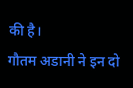की है।
गौतम अडानी ने इन दो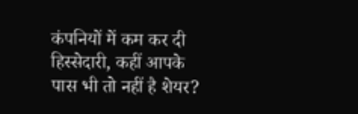कंपनियों में कम कर दी हिस्सेदारी, कहीं आपके पास भी तो नहीं है शेयर?